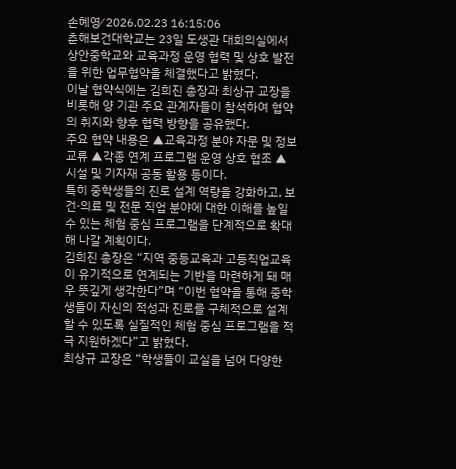손혜영⁄ 2026.02.23 16:15:06
춘해보건대학교는 23일 도생관 대회의실에서 상안중학교와 교육과정 운영 협력 및 상호 발전을 위한 업무협약을 체결했다고 밝혔다.
이날 협약식에는 김희진 총장과 최상규 교장을 비롯해 양 기관 주요 관계자들이 참석하여 협약의 취지와 향후 협력 방향을 공유했다.
주요 협약 내용은 ▲교육과정 분야 자문 및 정보 교류 ▲각종 연계 프로그램 운영 상호 협조 ▲시설 및 기자재 공동 활용 등이다.
특히 중학생들의 진로 설계 역량을 강화하고, 보건·의료 및 전문 직업 분야에 대한 이해를 높일 수 있는 체험 중심 프로그램을 단계적으로 확대해 나갈 계획이다.
김희진 총장은 “지역 중등교육과 고등직업교육이 유기적으로 연계되는 기반을 마련하게 돼 매우 뜻깊게 생각한다”며 “이번 협약을 통해 중학생들이 자신의 적성과 진로를 구체적으로 설계할 수 있도록 실질적인 체험 중심 프로그램을 적극 지원하겠다”고 밝혔다.
최상규 교장은 “학생들이 교실을 넘어 다양한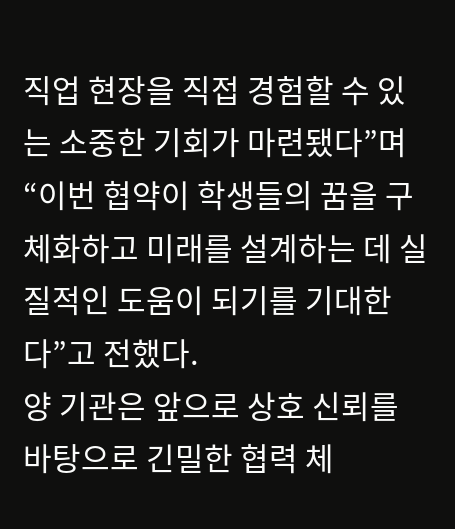직업 현장을 직접 경험할 수 있는 소중한 기회가 마련됐다”며 “이번 협약이 학생들의 꿈을 구체화하고 미래를 설계하는 데 실질적인 도움이 되기를 기대한다”고 전했다.
양 기관은 앞으로 상호 신뢰를 바탕으로 긴밀한 협력 체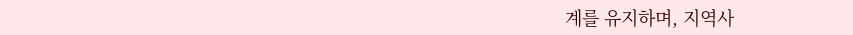계를 유지하며, 지역사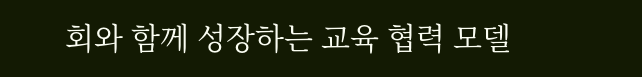회와 함께 성장하는 교육 협력 모델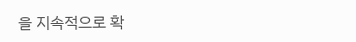을 지속적으로 확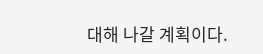대해 나갈 계획이다.